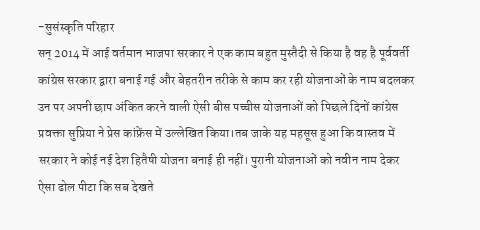-सुसंस्कृति परिहार
सन् 2014 में आई वर्तमान भाजपा सरकार ने एक काम बहुत मुस्तैदी से किया है वह है पूर्ववर्ती कांग्रेस सरकार द्वारा बनाई गई और बेहतरीन तरीके से काम कर रही योजनाओं के नाम बदलकर उन पर अपनी छाप अंकित करने वाली ऐसी बीस पच्चीस योजनाओं को पिछले दिनों कांग्रेस प्रवक्ता सुप्रिया ने प्रेस कांफ्रेंस में उल्लेखित किया।तब जाके यह महसूस हुआ कि वास्तव में सरकार ने कोई नई देश हितैषी योजना बनाई ही नहीं। पुरानी योजनाओं को नवीन नाम देकर ऐसा ढोल पीटा कि सब देखते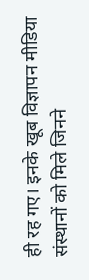ही रह गए। इनके खूब विज्ञापन मीडिया संस्थानों को मिले जिनने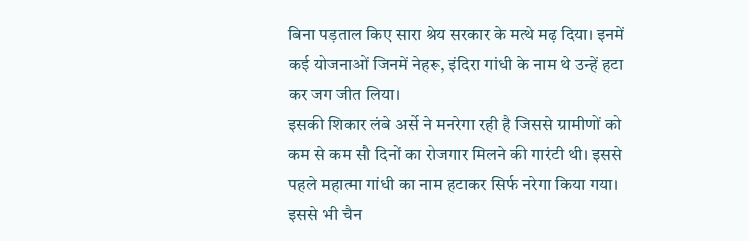बिना पड़ताल किए सारा श्रेय सरकार के मत्थे मढ़ दिया। इनमें कई योजनाओं जिनमें नेहरू, इंदिरा गांधी के नाम थे उन्हें हटा कर जग जीत लिया।
इसकी शिकार लंबे अर्से ने मनरेगा रही है जिससे ग्रामीणों को कम से कम सौ दिनों का रोजगार मिलने की गारंटी थी। इससे पहले महात्मा गांधी का नाम हटाकर सिर्फ नरेगा किया गया। इससे भी चैन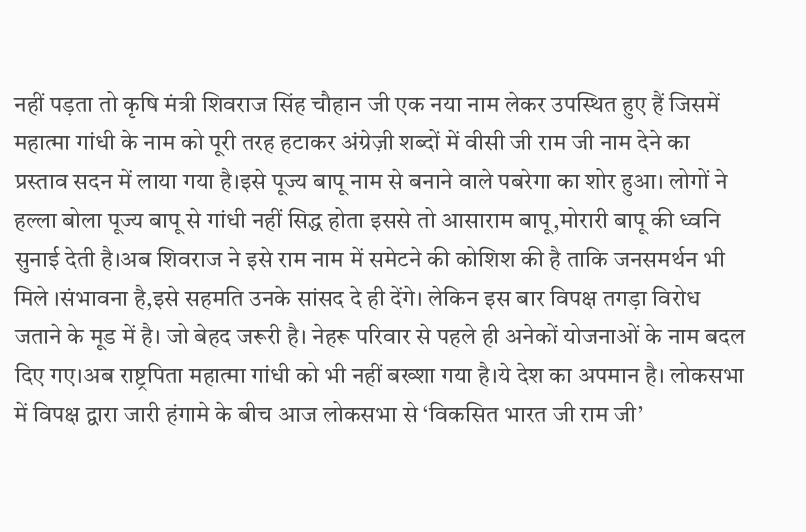नहीं पड़ता तो कृषि मंत्री शिवराज सिंह चौहान जी एक नया नाम लेकर उपस्थित हुए हैं जिसमें महात्मा गांधी के नाम को पूरी तरह हटाकर अंग्रेज़ी शब्दों में वीसी जी राम जी नाम देने का प्रस्ताव सदन में लाया गया है।इसे पूज्य बापू नाम से बनाने वाले पबरेगा का शोर हुआ। लोगों ने हल्ला बोला पूज्य बापू से गांधी नहीं सिद्ध होता इससे तो आसाराम बापू,मोरारी बापू की ध्वनि सुनाई देती है।अब शिवराज ने इसे राम नाम में समेटने की कोशिश की है ताकि जनसमर्थन भी मिले ।संभावना है,इसे सहमति उनके सांसद दे ही देंगे। लेकिन इस बार विपक्ष तगड़ा विरोध जताने के मूड में है। जो बेहद जरूरी है। नेहरू परिवार से पहले ही अनेकों योजनाओं के नाम बदल दिए गए।अब राष्ट्रपिता महात्मा गांधी को भी नहीं बख्शा गया है।ये देश का अपमान है। लोकसभा में विपक्ष द्वारा जारी हंगामे के बीच आज लोकसभा से ‘विकसित भारत जी राम जी’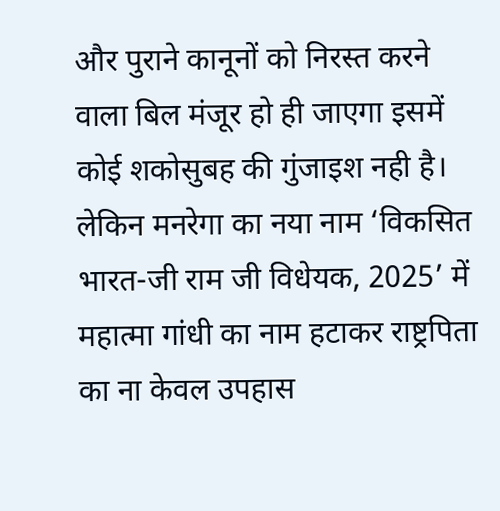और पुराने कानूनों को निरस्त करने वाला बिल मंजूर हो ही जाएगा इसमें कोई शकोसुबह की गुंजाइश नही है।
लेकिन मनरेगा का नया नाम ‘विकसित भारत-जी राम जी विधेयक, 2025’ में महात्मा गांधी का नाम हटाकर राष्ट्रपिता का ना केवल उपहास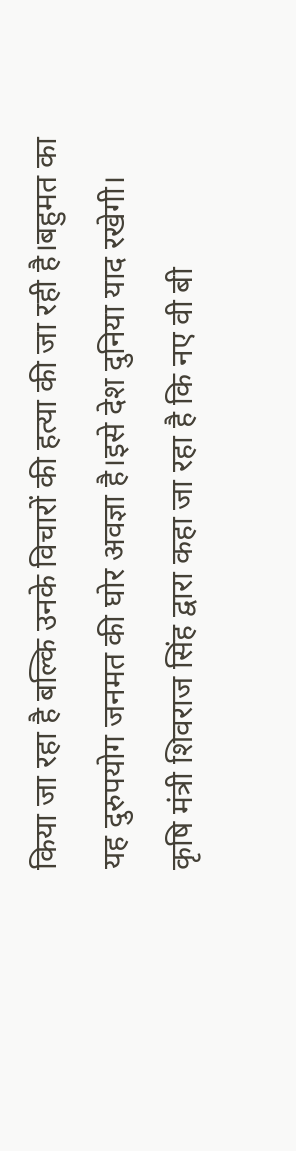किया जा रहा है बल्कि उनके विचारों की हत्या की जा रही है।बहुमत का यह दुरुपयोग जनमत की घोर अवज्ञा है।इसे देश दुनिया याद रखेगी।
कृषि मंत्री शिवराज सिंह द्वारा कहा जा रहा है कि नए वी बी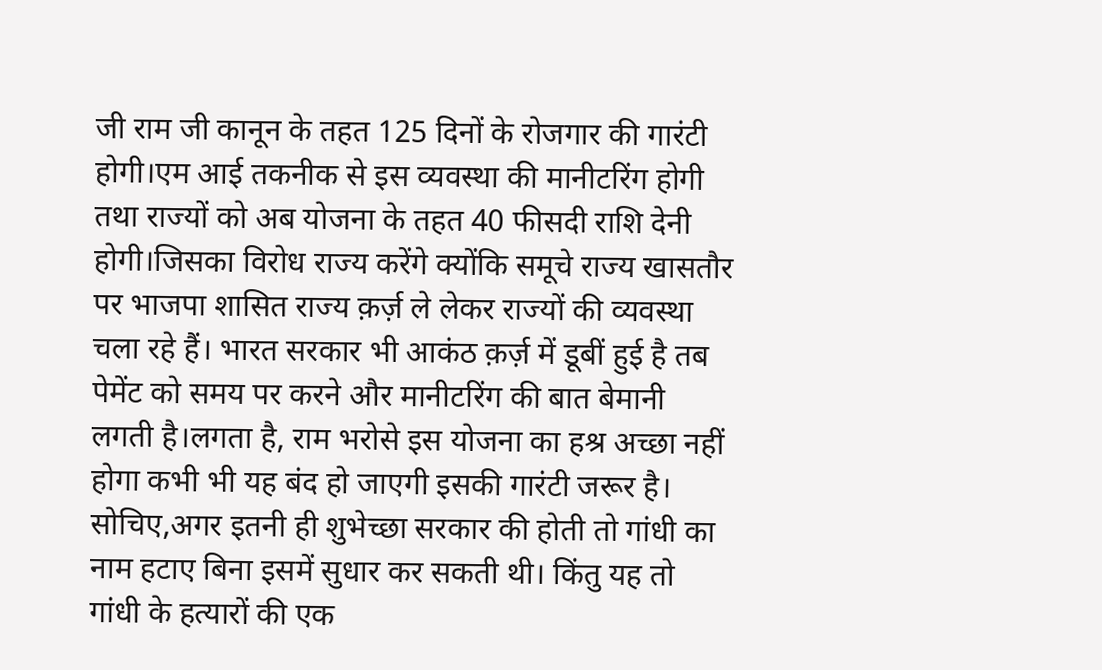जी राम जी कानून के तहत 125 दिनों के रोजगार की गारंटी होगी।एम आई तकनीक से इस व्यवस्था की मानीटरिंग होगी तथा राज्यों को अब योजना के तहत 40 फीसदी राशि देनी होगी।जिसका विरोध राज्य करेंगे क्योंकि समूचे राज्य खासतौर पर भाजपा शासित राज्य क़र्ज़ ले लेकर राज्यों की व्यवस्था चला रहे हैं। भारत सरकार भी आकंठ क़र्ज़ में डूबीं हुई है तब पेमेंट को समय पर करने और मानीटरिंग की बात बेमानी लगती है।लगता है, राम भरोसे इस योजना का हश्र अच्छा नहीं होगा कभी भी यह बंद हो जाएगी इसकी गारंटी जरूर है।
सोचिए,अगर इतनी ही शुभेच्छा सरकार की होती तो गांधी का नाम हटाए बिना इसमें सुधार कर सकती थी। किंतु यह तो गांधी के हत्यारों की एक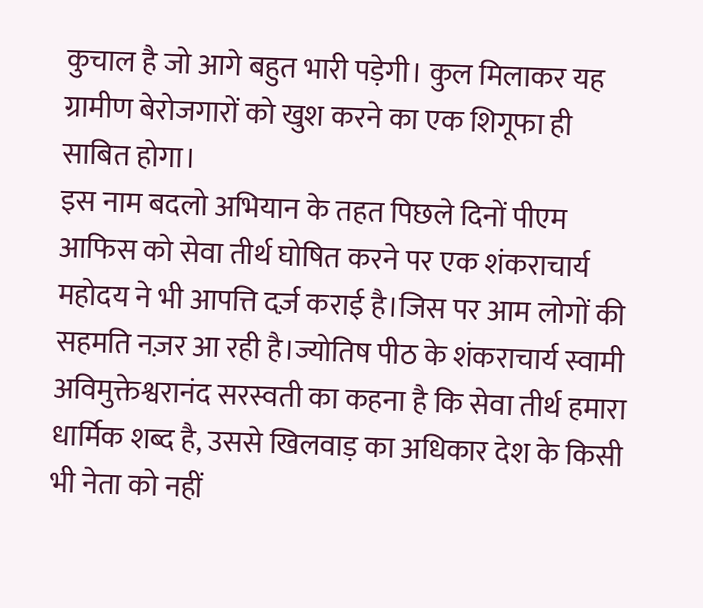कुचाल है जो आगे बहुत भारी पड़ेगी। कुल मिलाकर यह ग्रामीण बेरोजगारों को खुश करने का एक शिगूफा ही साबित होगा।
इस नाम बदलो अभियान के तहत पिछले दिनों पीएम आफिस को सेवा तीर्थ घोषित करने पर एक शंकराचार्य महोदय ने भी आपत्ति दर्ज़ कराई है।जिस पर आम लोगों की सहमति नज़र आ रही है।ज्योतिष पीठ के शंकराचार्य स्वामी अविमुक्तेश्वरानंद सरस्वती का कहना है कि सेवा तीर्थ हमारा धार्मिक शब्द है, उससे खिलवाड़ का अधिकार देश के किसी भी नेता को नहीं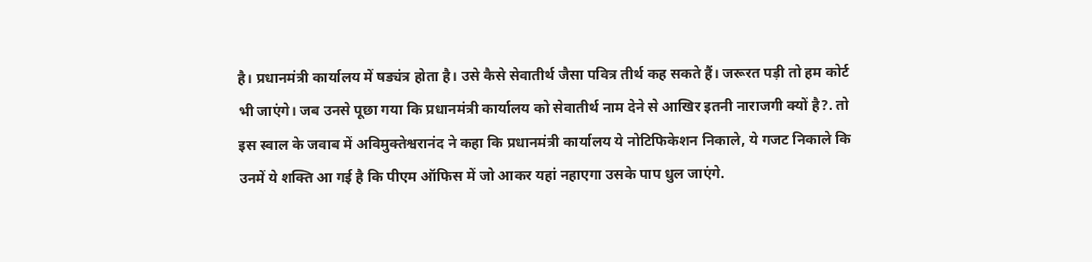है। प्रधानमंत्री कार्यालय में षड्यंत्र होता है। उसे कैसे सेवातीर्थ जैसा पवित्र तीर्थ कह सकते हैं। जरूरत पड़ी तो हम कोर्ट भी जाएंगे। जब उनसे पूछा गया कि प्रधानमंत्री कार्यालय को सेवातीर्थ नाम देने से आखिर इतनी नाराजगी क्यों है?. तो इस स्वाल के जवाब में अविमुक्तेश्वरानंद ने कहा कि प्रधानमंत्री कार्यालय ये नोटिफिकेशन निकाले, ये गजट निकाले कि उनमें ये शक्ति आ गई है कि पीएम ऑफिस में जो आकर यहां नहाएगा उसके पाप धुल जाएंगे.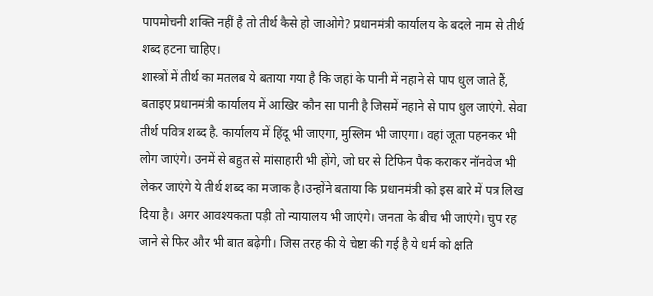पापमोचनी शक्ति नहीं है तो तीर्थ कैसे हो जाओगे? प्रधानमंत्री कार्यालय के बदले नाम से तीर्थ शब्द हटना चाहिए।
शास्त्रों में तीर्थ का मतलब ये बताया गया है कि जहां के पानी में नहाने से पाप धुल जाते हैं, बताइए प्रधानमंत्री कार्यालय में आखिर कौन सा पानी है जिसमें नहाने से पाप धुल जाएंगे. सेवा तीर्थ पवित्र शब्द है. कार्यालय में हिंदू भी जाएगा, मुस्लिम भी जाएगा। वहां जूता पहनकर भी लोग जाएंगे। उनमें से बहुत से मांसाहारी भी होंगे, जो घर से टिफिन पैक कराकर नॉनवेज भी लेकर जाएंगे ये तीर्थ शब्द का मजाक है।उन्होंने बताया कि प्रधानमंत्री को इस बारे में पत्र लिख दिया है। अगर आवश्यकता पड़ी तो न्यायालय भी जाएंगे। जनता के बीच भी जाएंगे। चुप रह जाने से फिर और भी बात बढ़ेगी। जिस तरह की ये चेष्टा की गई है ये धर्म को क्षति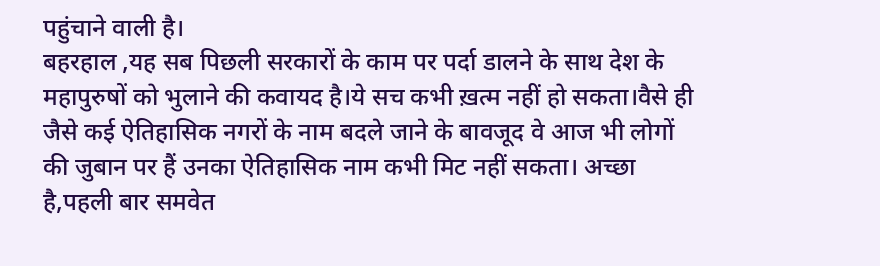पहुंचाने वाली है।
बहरहाल ,यह सब पिछली सरकारों के काम पर पर्दा डालने के साथ देश के महापुरुषों को भुलाने की कवायद है।ये सच कभी ख़त्म नहीं हो सकता।वैसे ही जैसे कई ऐतिहासिक नगरों के नाम बदले जाने के बावजूद वे आज भी लोगों की जुबान पर हैं उनका ऐतिहासिक नाम कभी मिट नहीं सकता। अच्छा है,पहली बार समवेत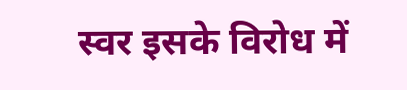स्वर इसके विरोध में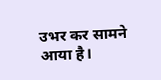उभर कर सामने आया है।